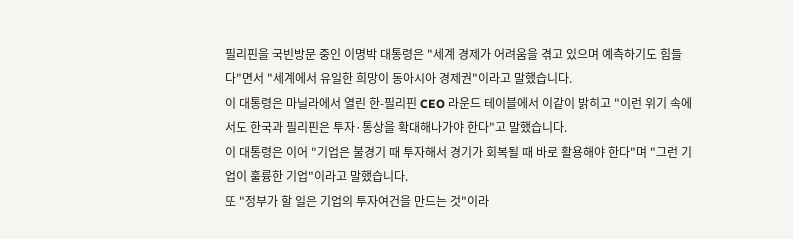필리핀을 국빈방문 중인 이명박 대통령은 "세계 경제가 어려움을 겪고 있으며 예측하기도 힘들다"면서 "세계에서 유일한 희망이 동아시아 경제권"이라고 말했습니다.
이 대통령은 마닐라에서 열린 한-필리핀 CEO 라운드 테이블에서 이같이 밝히고 "이런 위기 속에서도 한국과 필리핀은 투자·통상을 확대해나가야 한다"고 말했습니다.
이 대통령은 이어 "기업은 불경기 때 투자해서 경기가 회복될 때 바로 활용해야 한다"며 "그런 기업이 훌륭한 기업"이라고 말했습니다.
또 "정부가 할 일은 기업의 투자여건을 만드는 것"이라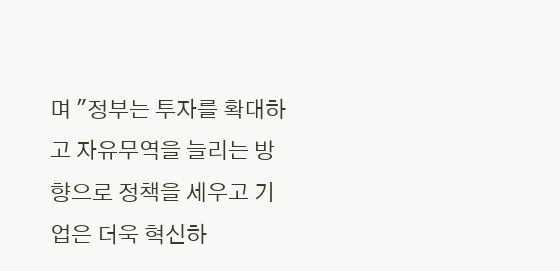며 "정부는 투자를 확대하고 자유무역을 늘리는 방향으로 정책을 세우고 기업은 더욱 혁신하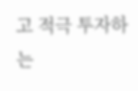고 적극 투자하는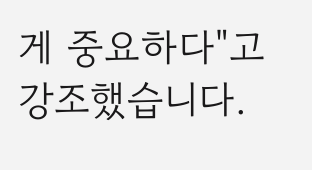게 중요하다"고 강조했습니다.